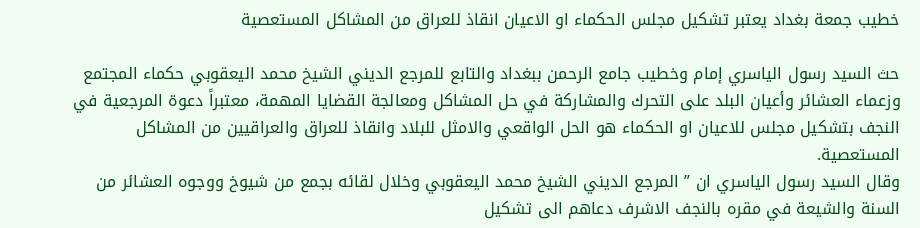خطيب جمعة بغداد يعتبر تشكيل مجلس الحكماء او الاعيان انقاذ للعراق من المشاكل المستعصية

حث السيد رسول الياسري إمام وخطيب جامع الرحمن ببغداد والتابع للمرجع الديني الشيخ محمد اليعقوبي حكماء المجتمع وزعماء العشائر وأعيان البلد على التحرك والمشاركة في حل المشاكل ومعالجة القضايا المهمة، معتبراً دعوة المرجعية في النجف بتشكيل مجلس للاعيان او الحكماء هو الحل الواقعي والامثل للبلاد وانقاذ للعراق والعراقيين من المشاكل المستعصية.
وقال السيد رسول الياسري ان ” المرجع الديني الشيخ محمد اليعقوبي وخلال لقائه بجمع من شيوخ ووجوه العشائر من السنة والشيعة في مقره بالنجف الاشرف دعاهم الى تشكيل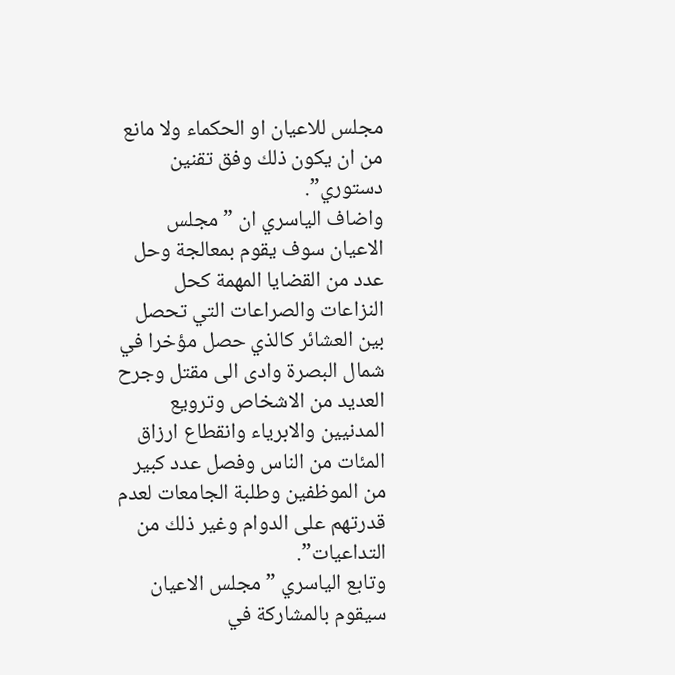مجلس للاعيان او الحكماء ولا مانع من ان يكون ذلك وفق تقنين دستوري”.
واضاف الياسري ان ” مجلس الاعيان سوف يقوم بمعالجة وحل عدد من القضايا المهمة كحل النزاعات والصراعات التي تحصل بين العشائر كالذي حصل مؤخرا في شمال البصرة وادى الى مقتل وجرح العديد من الاشخاص وترويع المدنيين والابرياء وانقطاع ارزاق المئات من الناس وفصل عدد كبير من الموظفين وطلبة الجامعات لعدم قدرتهم على الدوام وغير ذلك من التداعيات”.
وتابع الياسري ” مجلس الاعيان سيقوم بالمشاركة في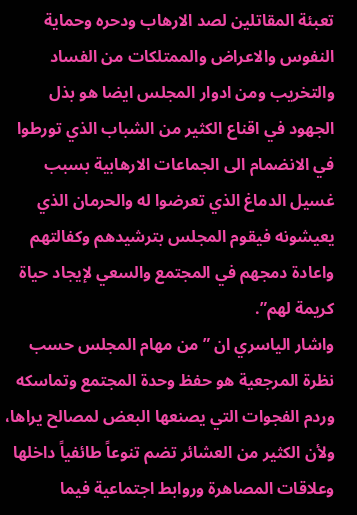تعبئة المقاتلين لصد الارهاب ودحره وحماية النفوس والاعراض والممتلكات من الفساد والتخريب ومن ادوار المجلس ايضا هو بذل الجهود في اقناع الكثير من الشباب الذي تورطوا في الانضمام الى الجماعات الارهابية بسبب غسيل الدماغ الذي تعرضوا له والحرمان الذي يعيشونه فيقوم المجلس بترشيدهم وكفالتهم واعادة دمجهم في المجتمع والسعي لإيجاد حياة كريمة لهم”.
واشار الياسري ان ” من مهام المجلس حسب نظرة المرجعية هو حفظ وحدة المجتمع وتماسكه وردم الفجوات التي يصنعها البعض لمصالح يراها، ولأن الكثير من العشائر تضم تنوعاً طائفياً داخلها وعلاقات المصاهرة وروابط اجتماعية فيما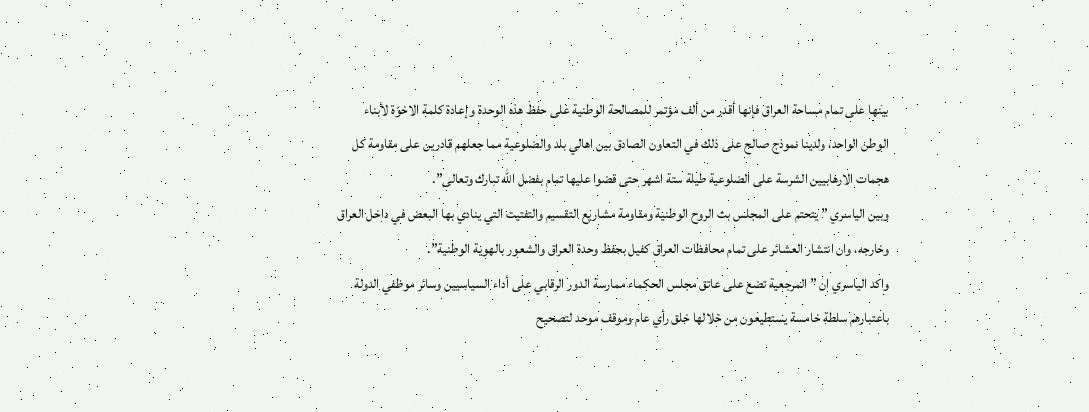بينها على تمام مساحة العراق فإنها أقدر من ألف مؤتمر للمصالحة الوطنية على حفظ هذه الوحدة وإعادة كلمة الاخوّة لأبناء الوطن الواحد، ولدينا نموذج صالح على ذلك في التعاون الصادق بين اهالي بلد والضلوعية مما جعلهم قادرين على مقاومة كل هجمات الارهابيين الشرسة على الضلوعية طيلة ستة اشهر حتى قضوا عليها تمام بفضل الله تبارك وتعالى”.
وبين الياسري ” يتحتم على المجلس بث الروح الوطنية ومقاومة مشاريع التقسيم والتفتيت التي ينادي بها البعض في داخل العراق وخارجه، وان انتشار العشائر على تمام محافظات العراق كفيل بحفظ وحدة العراق والشعور بالهوية الوطنية”.
واكد الياسري ان ” المرجعية تضع على عاتق مجلس الحكماء ممارسة الدور الرقابي على أداء السياسيين وسائر موظفي الدولة باعتبارهم سلطة خامسة يستطيعون من خلالها خلق رأي عام وموقف موحد لتصحيح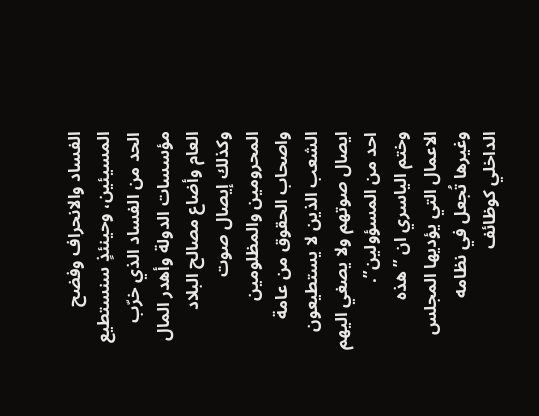الفساد والانحراف وفضح المسيئين، وحينئذٍ سنستطيع الحد من الفساد الذي خرّب مؤسسات الدولة وأهدر المال العام وأضاع مصالح البلاد وكذلك إيصال صوت المحرومين والمظلومين واصحاب الحقوق من عامة الشعب الذين لا يستطيعون ايصال صوتهم ولا يصغي اليهم احد من المسؤولين”.
وختم الياسري ان ” هذه الاعمال التي يؤديها المجلس وغيرها تُجعل في نظامه الداخلي كوظائف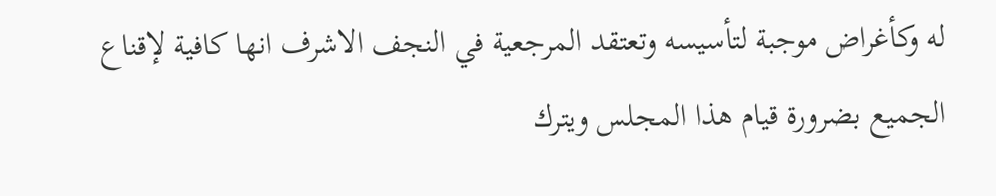له وكأغراض موجبة لتأسيسه وتعتقد المرجعية في النجف الاشرف انها كافية لإقناع الجميع بضرورة قيام هذا المجلس ويترك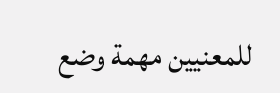للمعنيين مهمة وضع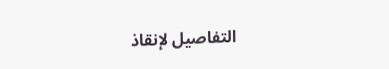التفاصيل لإنقاذ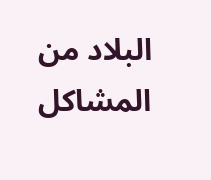البلاد من المشاكل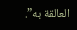العالقة به”.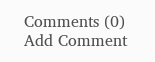Comments (0)
Add Comment